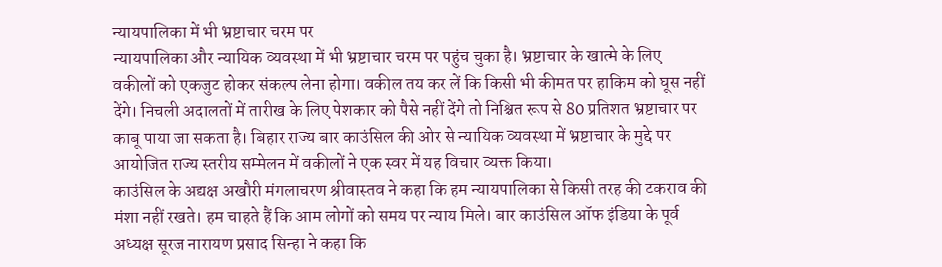न्यायपालिका में भी भ्रष्टाचार चरम पर
न्यायपालिका और न्यायिक व्यवस्था में भी भ्रष्टाचार चरम पर पहुंच चुका है। भ्रष्टाचार के खात्मे के लिए वकीलों को एकजुट होकर संकल्प लेना होगा। वकील तय कर लें कि किसी भी कीमत पर हाकिम को घूस नहीं देंगे। निचली अदालतों में तारीख के लिए पेशकार को पैसे नहीं देंगे तो निश्चित रूप से 80 प्रतिशत भ्रष्टाचार पर काबू पाया जा सकता है। बिहार राज्य बार काउंसिल की ओर से न्यायिक व्यवस्था में भ्रष्टाचार के मुद्दे पर आयोजित राज्य स्तरीय सम्मेलन में वकीलों ने एक स्वर में यह विचार व्यक्त किया।
काउंसिल के अद्यक्ष अखौरी मंगलाचरण श्रीवास्तव ने कहा कि हम न्यायपालिका से किसी तरह की टकराव की मंशा नहीं रखते। हम चाहते हैं कि आम लोगों को समय पर न्याय मिले। बार काउंसिल ऑफ इंडिया के पूर्व अध्यक्ष सूरज नारायण प्रसाद सिन्हा ने कहा कि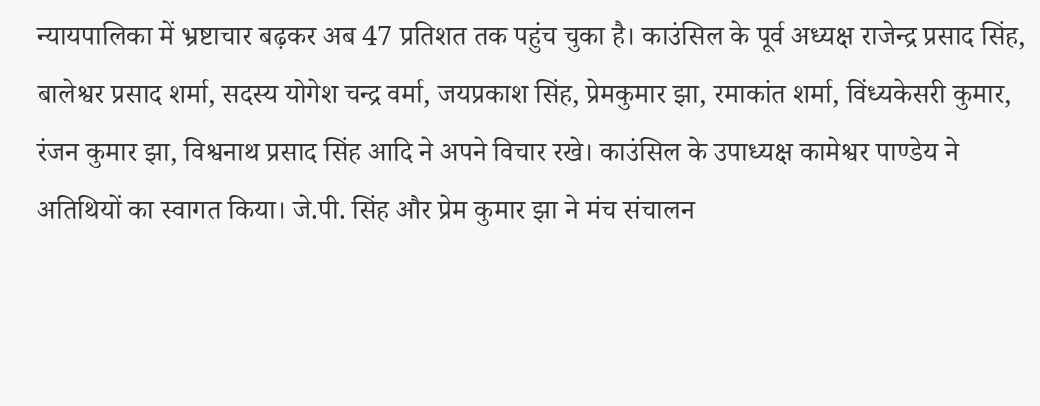न्यायपालिका में भ्रष्टाचार बढ़कर अब 47 प्रतिशत तक पहुंच चुका है। काउंसिल के पूर्व अध्यक्ष राजेन्द्र प्रसाद सिंह, बालेश्वर प्रसाद शर्मा, सदस्य योगेश चन्द्र वर्मा, जयप्रकाश सिंह, प्रेमकुमार झा, रमाकांत शर्मा, विंध्यकेसरी कुमार, रंजन कुमार झा, विश्वनाथ प्रसाद सिंह आदि ने अपने विचार रखे। काउंसिल के उपाध्यक्ष कामेश्वर पाण्डेय ने अतिथियों का स्वागत किया। जे.पी. सिंह और प्रेम कुमार झा ने मंच संचालन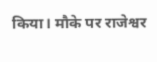किया। मौके पर राजेश्वर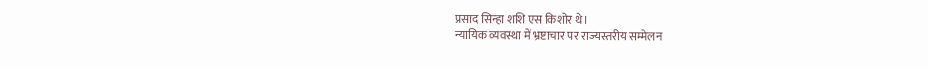प्रसाद सिन्हा शशि एस किशोर थे।
न्यायिक व्यवस्था में भ्रष्टाचार पर राज्यस्तरीय सम्मेलन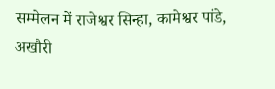सम्मेलन में राजेश्वर सिन्हा, कामेश्वर पांडे, अखौरी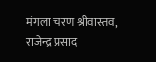मंगला चरण श्रीवास्तव, राजेन्द्र प्रसाद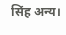सिंह अन्य।